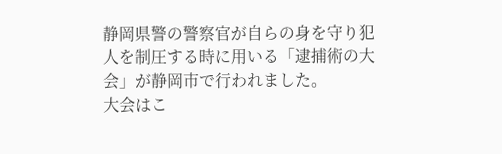静岡県警の警察官が自らの身を守り犯人を制圧する時に用いる「逮捕術の大会」が静岡市で行われました。
大会はこ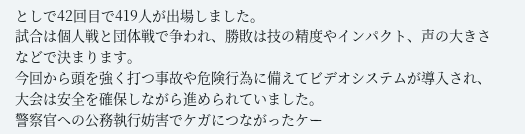としで42回目で419人が出場しました。
試合は個人戦と団体戦で争われ、勝敗は技の精度やインパクト、声の大きさなどで決まります。
今回から頭を強く打つ事故や危険行為に備えてビデオシステムが導入され、大会は安全を確保しながら進められていました。
警察官への公務執行妨害でケガにつながったケー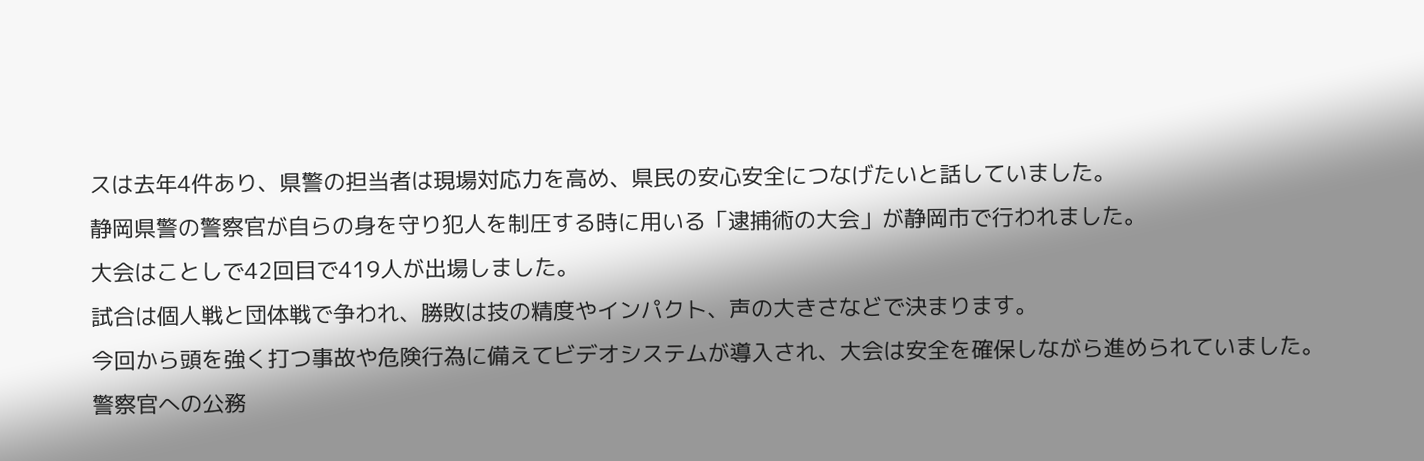スは去年4件あり、県警の担当者は現場対応力を高め、県民の安心安全につなげたいと話していました。
静岡県警の警察官が自らの身を守り犯人を制圧する時に用いる「逮捕術の大会」が静岡市で行われました。
大会はことしで42回目で419人が出場しました。
試合は個人戦と団体戦で争われ、勝敗は技の精度やインパクト、声の大きさなどで決まります。
今回から頭を強く打つ事故や危険行為に備えてビデオシステムが導入され、大会は安全を確保しながら進められていました。
警察官への公務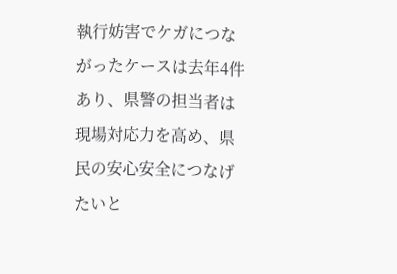執行妨害でケガにつながったケースは去年4件あり、県警の担当者は現場対応力を高め、県民の安心安全につなげたいと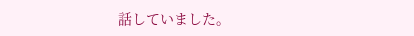話していました。